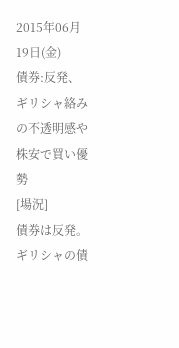2015年06月19日(金)
債券:反発、ギリシャ絡みの不透明感や株安で買い優勢
[場況]
債券は反発。ギリシャの債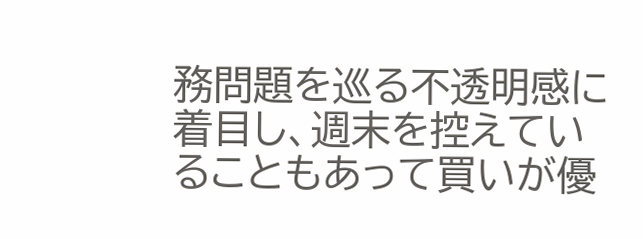務問題を巡る不透明感に着目し、週末を控えていることもあって買いが優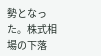勢となった。株式相場の下落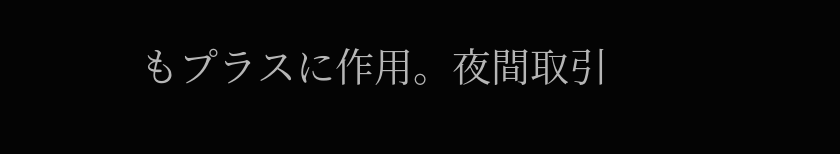もプラスに作用。夜間取引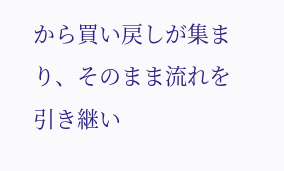から買い戻しが集まり、そのまま流れを引き継い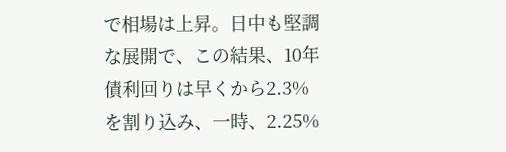で相場は上昇。日中も堅調な展開で、この結果、10年債利回りは早くから2.3%を割り込み、一時、2.25%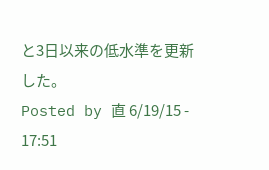と3日以来の低水準を更新した。
Posted by 直 6/19/15 - 17:51